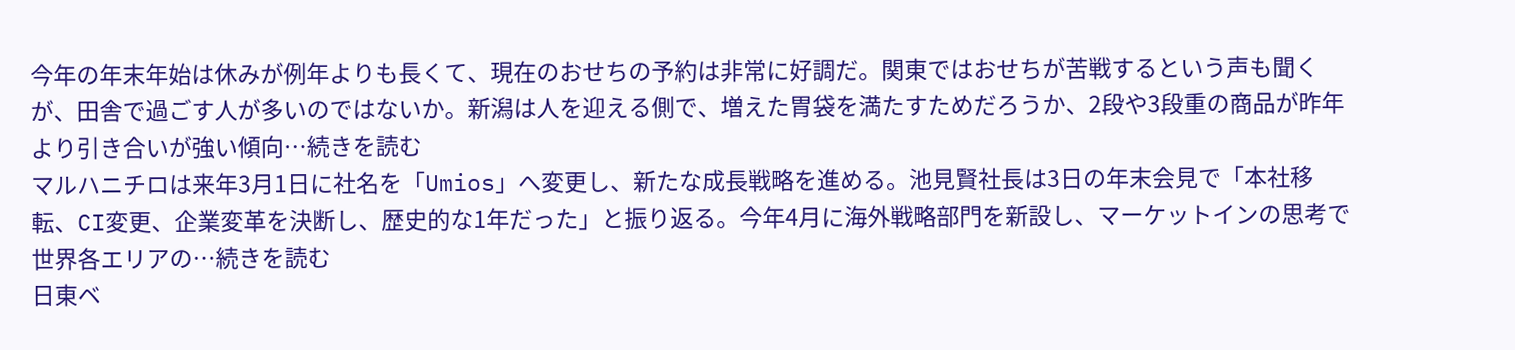今年の年末年始は休みが例年よりも長くて、現在のおせちの予約は非常に好調だ。関東ではおせちが苦戦するという声も聞くが、田舎で過ごす人が多いのではないか。新潟は人を迎える側で、増えた胃袋を満たすためだろうか、2段や3段重の商品が昨年より引き合いが強い傾向…続きを読む
マルハニチロは来年3月1日に社名を「Umios」へ変更し、新たな成長戦略を進める。池見賢社長は3日の年末会見で「本社移転、CI変更、企業変革を決断し、歴史的な1年だった」と振り返る。今年4月に海外戦略部門を新設し、マーケットインの思考で世界各エリアの…続きを読む
日東ベ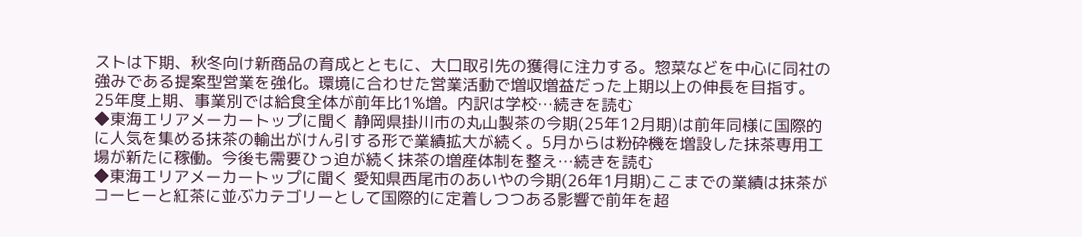ストは下期、秋冬向け新商品の育成とともに、大口取引先の獲得に注力する。惣菜などを中心に同社の強みである提案型営業を強化。環境に合わせた営業活動で増収増益だった上期以上の伸長を目指す。 25年度上期、事業別では給食全体が前年比1%増。内訳は学校…続きを読む
◆東海エリアメーカートップに聞く 静岡県掛川市の丸山製茶の今期(25年12月期)は前年同様に国際的に人気を集める抹茶の輸出がけん引する形で業績拡大が続く。5月からは粉砕機を増設した抹茶専用工場が新たに稼働。今後も需要ひっ迫が続く抹茶の増産体制を整え…続きを読む
◆東海エリアメーカートップに聞く 愛知県西尾市のあいやの今期(26年1月期)ここまでの業績は抹茶がコーヒーと紅茶に並ぶカテゴリーとして国際的に定着しつつある影響で前年を超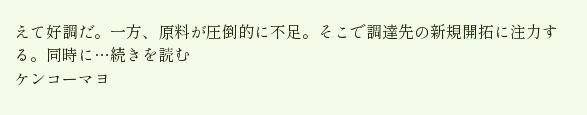えて好調だ。一方、原料が圧倒的に不足。そこで調達先の新規開拓に注力する。同時に…続きを読む
ケンコーマヨ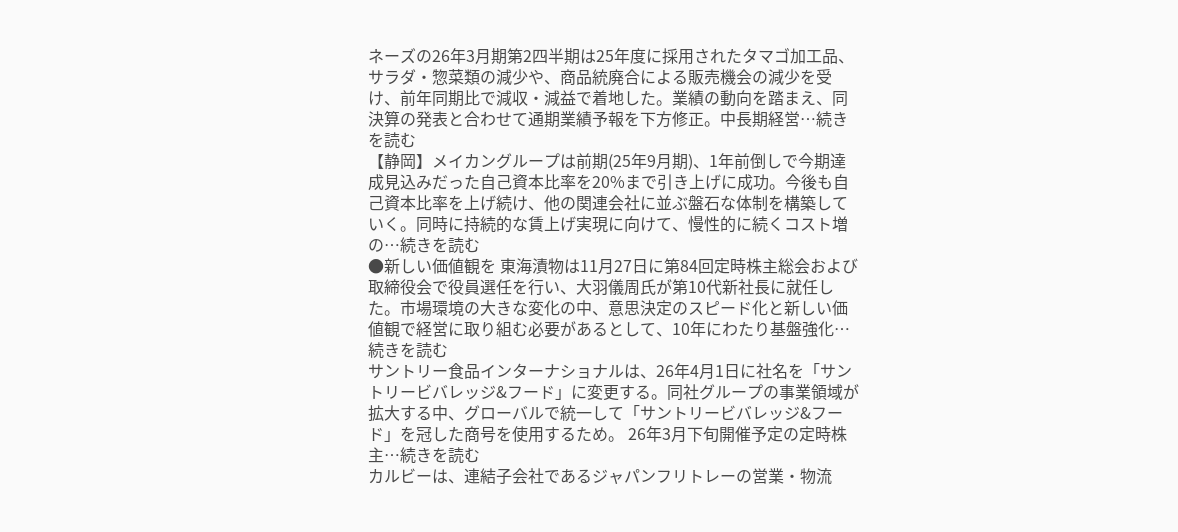ネーズの26年3月期第2四半期は25年度に採用されたタマゴ加工品、サラダ・惣菜類の減少や、商品統廃合による販売機会の減少を受け、前年同期比で減収・減益で着地した。業績の動向を踏まえ、同決算の発表と合わせて通期業績予報を下方修正。中長期経営…続きを読む
【静岡】メイカングループは前期(25年9月期)、1年前倒しで今期達成見込みだった自己資本比率を20%まで引き上げに成功。今後も自己資本比率を上げ続け、他の関連会社に並ぶ盤石な体制を構築していく。同時に持続的な賃上げ実現に向けて、慢性的に続くコスト増の…続きを読む
●新しい価値観を 東海漬物は11月27日に第84回定時株主総会および取締役会で役員選任を行い、大羽儀周氏が第10代新社長に就任した。市場環境の大きな変化の中、意思決定のスピード化と新しい価値観で経営に取り組む必要があるとして、10年にわたり基盤強化…続きを読む
サントリー食品インターナショナルは、26年4月1日に社名を「サントリービバレッジ&フード」に変更する。同社グループの事業領域が拡大する中、グローバルで統一して「サントリービバレッジ&フード」を冠した商号を使用するため。 26年3月下旬開催予定の定時株主…続きを読む
カルビーは、連結子会社であるジャパンフリトレーの営業・物流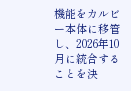機能をカルビー本体に移管し、2026年10月に統合することを決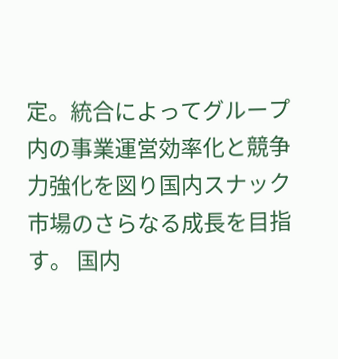定。統合によってグループ内の事業運営効率化と競争力強化を図り国内スナック市場のさらなる成長を目指す。 国内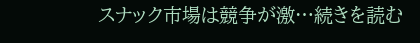スナック市場は競争が激…続きを読む